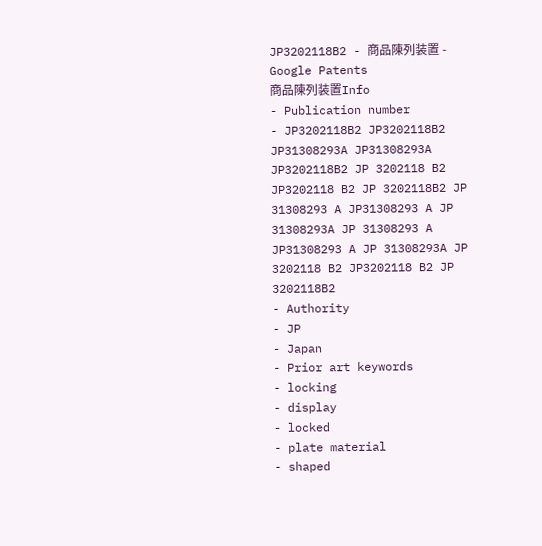JP3202118B2 - 商品陳列装置 - Google Patents
商品陳列装置Info
- Publication number
- JP3202118B2 JP3202118B2 JP31308293A JP31308293A JP3202118B2 JP 3202118 B2 JP3202118 B2 JP 3202118B2 JP 31308293 A JP31308293 A JP 31308293A JP 31308293 A JP31308293 A JP 31308293A JP 3202118 B2 JP3202118 B2 JP 3202118B2
- Authority
- JP
- Japan
- Prior art keywords
- locking
- display
- locked
- plate material
- shaped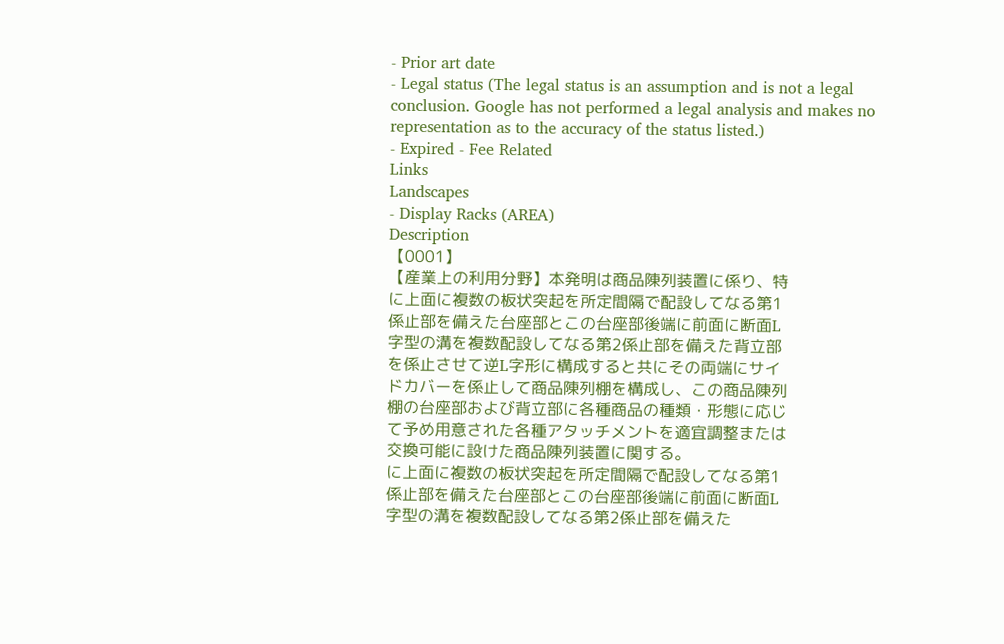- Prior art date
- Legal status (The legal status is an assumption and is not a legal conclusion. Google has not performed a legal analysis and makes no representation as to the accuracy of the status listed.)
- Expired - Fee Related
Links
Landscapes
- Display Racks (AREA)
Description
【0001】
【産業上の利用分野】本発明は商品陳列装置に係り、特
に上面に複数の板状突起を所定間隔で配設してなる第1
係止部を備えた台座部とこの台座部後端に前面に断面L
字型の溝を複数配設してなる第2係止部を備えた背立部
を係止させて逆L字形に構成すると共にその両端にサイ
ドカバーを係止して商品陳列棚を構成し、この商品陳列
棚の台座部および背立部に各種商品の種類・形態に応じ
て予め用意された各種アタッチメントを適宜調整または
交換可能に設けた商品陳列装置に関する。
に上面に複数の板状突起を所定間隔で配設してなる第1
係止部を備えた台座部とこの台座部後端に前面に断面L
字型の溝を複数配設してなる第2係止部を備えた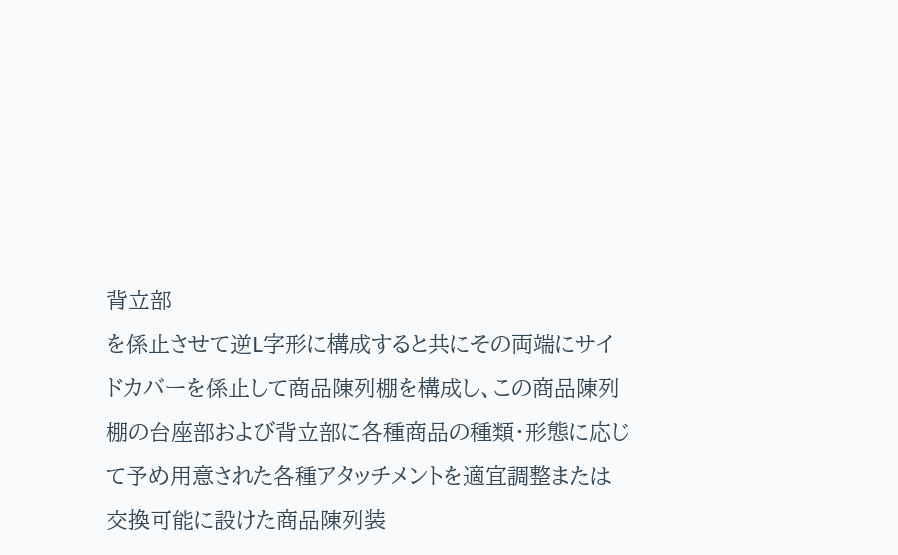背立部
を係止させて逆L字形に構成すると共にその両端にサイ
ドカバーを係止して商品陳列棚を構成し、この商品陳列
棚の台座部および背立部に各種商品の種類・形態に応じ
て予め用意された各種アタッチメントを適宜調整または
交換可能に設けた商品陳列装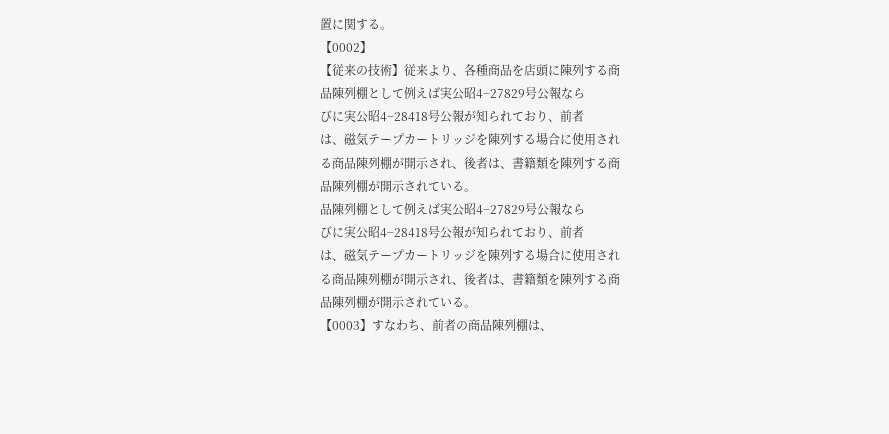置に関する。
【0002】
【従来の技術】従来より、各種商品を店頭に陳列する商
品陳列棚として例えば実公昭4−27829号公報なら
びに実公昭4−28418号公報が知られており、前者
は、磁気テープカートリッジを陳列する場合に使用され
る商品陳列棚が開示され、後者は、書籍類を陳列する商
品陳列棚が開示されている。
品陳列棚として例えば実公昭4−27829号公報なら
びに実公昭4−28418号公報が知られており、前者
は、磁気テープカートリッジを陳列する場合に使用され
る商品陳列棚が開示され、後者は、書籍類を陳列する商
品陳列棚が開示されている。
【0003】すなわち、前者の商品陳列棚は、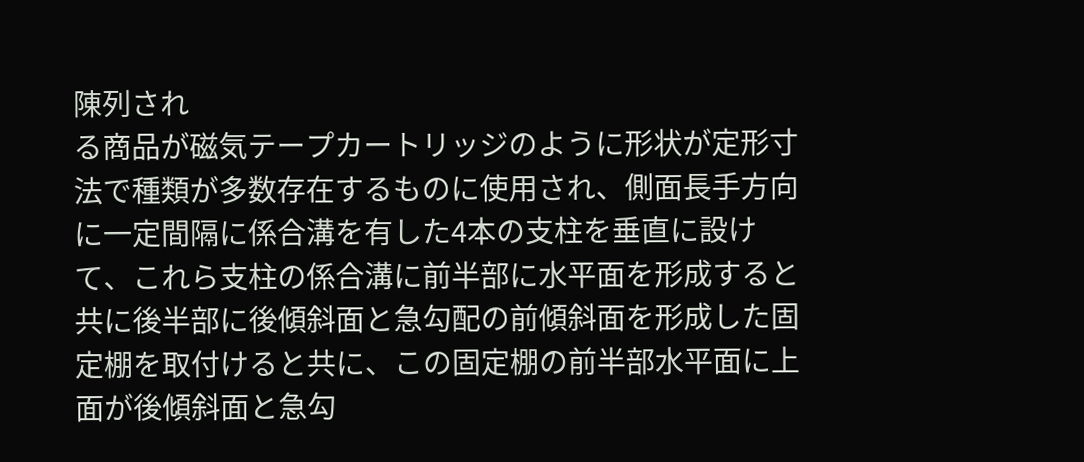陳列され
る商品が磁気テープカートリッジのように形状が定形寸
法で種類が多数存在するものに使用され、側面長手方向
に一定間隔に係合溝を有した4本の支柱を垂直に設け
て、これら支柱の係合溝に前半部に水平面を形成すると
共に後半部に後傾斜面と急勾配の前傾斜面を形成した固
定棚を取付けると共に、この固定棚の前半部水平面に上
面が後傾斜面と急勾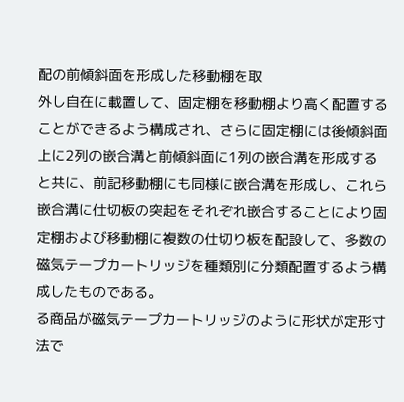配の前傾斜面を形成した移動棚を取
外し自在に載置して、固定棚を移動棚より高く配置する
ことができるよう構成され、さらに固定棚には後傾斜面
上に2列の嵌合溝と前傾斜面に1列の嵌合溝を形成する
と共に、前記移動棚にも同様に嵌合溝を形成し、これら
嵌合溝に仕切板の突起をそれぞれ嵌合することにより固
定棚および移動棚に複数の仕切り板を配設して、多数の
磁気テープカートリッジを種類別に分類配置するよう構
成したものである。
る商品が磁気テープカートリッジのように形状が定形寸
法で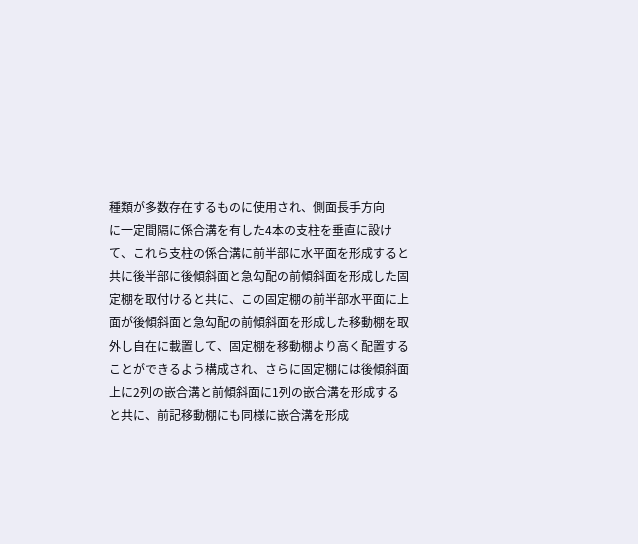種類が多数存在するものに使用され、側面長手方向
に一定間隔に係合溝を有した4本の支柱を垂直に設け
て、これら支柱の係合溝に前半部に水平面を形成すると
共に後半部に後傾斜面と急勾配の前傾斜面を形成した固
定棚を取付けると共に、この固定棚の前半部水平面に上
面が後傾斜面と急勾配の前傾斜面を形成した移動棚を取
外し自在に載置して、固定棚を移動棚より高く配置する
ことができるよう構成され、さらに固定棚には後傾斜面
上に2列の嵌合溝と前傾斜面に1列の嵌合溝を形成する
と共に、前記移動棚にも同様に嵌合溝を形成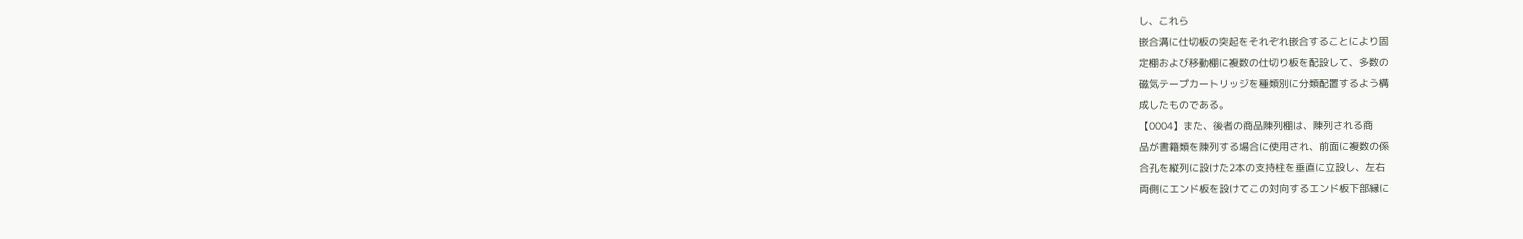し、これら
嵌合溝に仕切板の突起をそれぞれ嵌合することにより固
定棚および移動棚に複数の仕切り板を配設して、多数の
磁気テープカートリッジを種類別に分類配置するよう構
成したものである。
【0004】また、後者の商品陳列棚は、陳列される商
品が書籍類を陳列する場合に使用され、前面に複数の係
合孔を縦列に設けた2本の支持柱を垂直に立設し、左右
両側にエンド板を設けてこの対向するエンド板下部縁に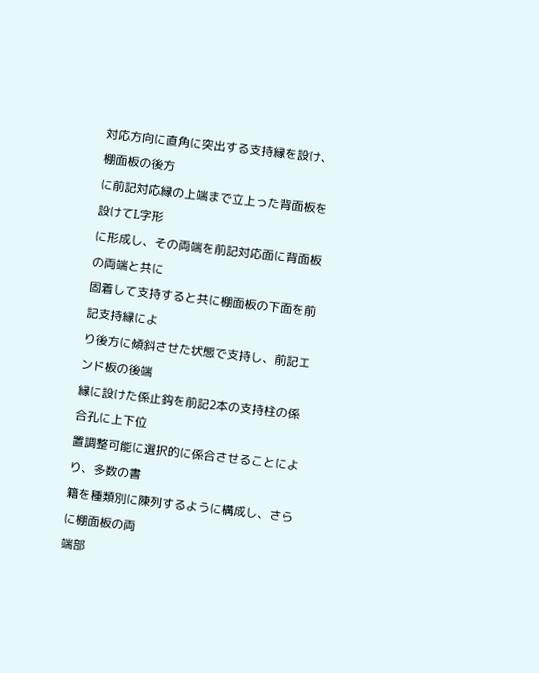対応方向に直角に突出する支持縁を設け、棚面板の後方
に前記対応縁の上端まで立上った背面板を設けてL字形
に形成し、その両端を前記対応面に背面板の両端と共に
固着して支持すると共に棚面板の下面を前記支持縁によ
り後方に傾斜させた状態で支持し、前記エンド板の後端
縁に設けた係止鈎を前記2本の支持柱の係合孔に上下位
置調整可能に選択的に係合させることにより、多数の書
籍を種類別に陳列するように構成し、さらに棚面板の両
端部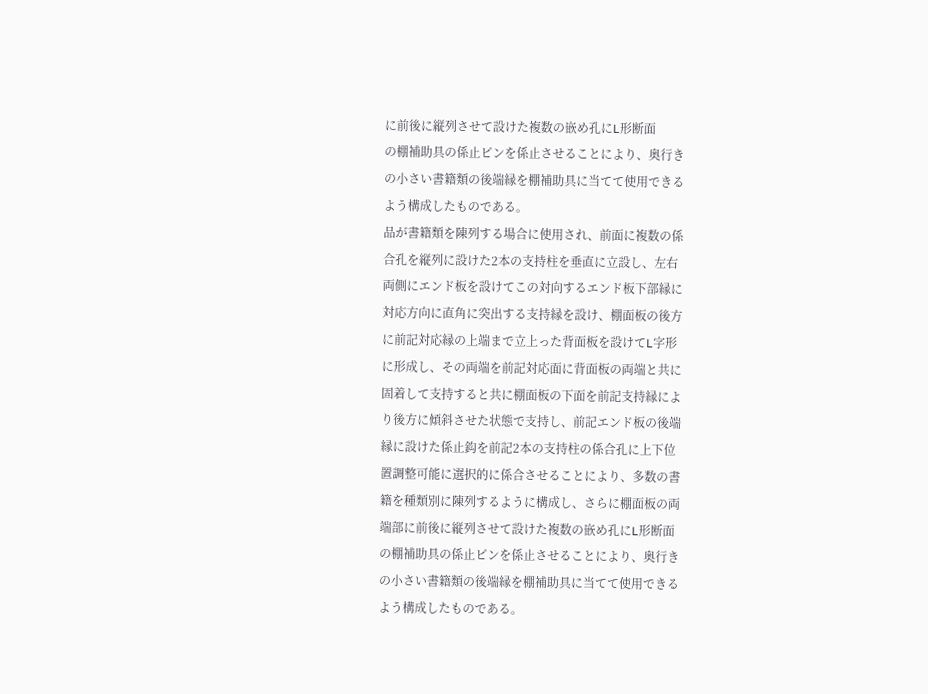に前後に縦列させて設けた複数の嵌め孔にL形断面
の棚補助具の係止ピンを係止させることにより、奥行き
の小さい書籍類の後端縁を棚補助具に当てて使用できる
よう構成したものである。
品が書籍類を陳列する場合に使用され、前面に複数の係
合孔を縦列に設けた2本の支持柱を垂直に立設し、左右
両側にエンド板を設けてこの対向するエンド板下部縁に
対応方向に直角に突出する支持縁を設け、棚面板の後方
に前記対応縁の上端まで立上った背面板を設けてL字形
に形成し、その両端を前記対応面に背面板の両端と共に
固着して支持すると共に棚面板の下面を前記支持縁によ
り後方に傾斜させた状態で支持し、前記エンド板の後端
縁に設けた係止鈎を前記2本の支持柱の係合孔に上下位
置調整可能に選択的に係合させることにより、多数の書
籍を種類別に陳列するように構成し、さらに棚面板の両
端部に前後に縦列させて設けた複数の嵌め孔にL形断面
の棚補助具の係止ピンを係止させることにより、奥行き
の小さい書籍類の後端縁を棚補助具に当てて使用できる
よう構成したものである。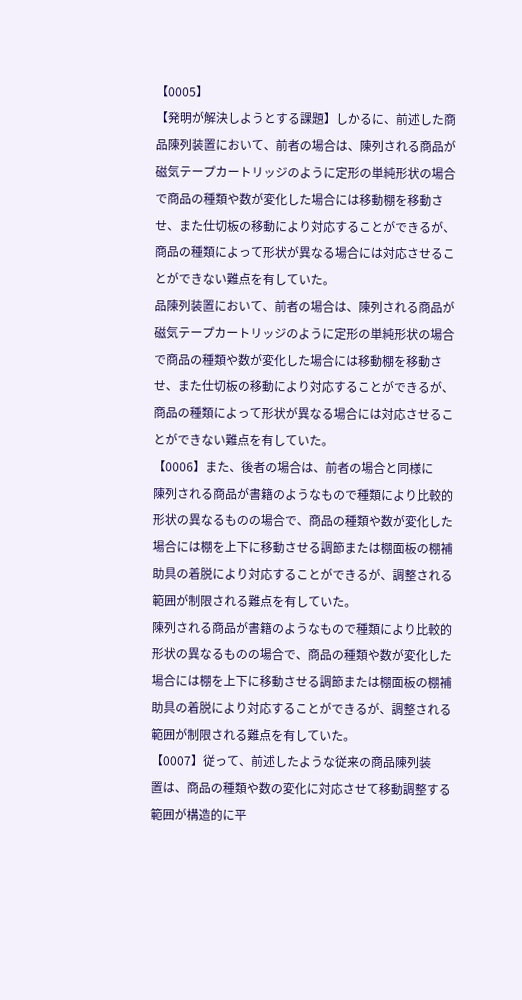【0005】
【発明が解決しようとする課題】しかるに、前述した商
品陳列装置において、前者の場合は、陳列される商品が
磁気テープカートリッジのように定形の単純形状の場合
で商品の種類や数が変化した場合には移動棚を移動さ
せ、また仕切板の移動により対応することができるが、
商品の種類によって形状が異なる場合には対応させるこ
とができない難点を有していた。
品陳列装置において、前者の場合は、陳列される商品が
磁気テープカートリッジのように定形の単純形状の場合
で商品の種類や数が変化した場合には移動棚を移動さ
せ、また仕切板の移動により対応することができるが、
商品の種類によって形状が異なる場合には対応させるこ
とができない難点を有していた。
【0006】また、後者の場合は、前者の場合と同様に
陳列される商品が書籍のようなもので種類により比較的
形状の異なるものの場合で、商品の種類や数が変化した
場合には棚を上下に移動させる調節または棚面板の棚補
助具の着脱により対応することができるが、調整される
範囲が制限される難点を有していた。
陳列される商品が書籍のようなもので種類により比較的
形状の異なるものの場合で、商品の種類や数が変化した
場合には棚を上下に移動させる調節または棚面板の棚補
助具の着脱により対応することができるが、調整される
範囲が制限される難点を有していた。
【0007】従って、前述したような従来の商品陳列装
置は、商品の種類や数の変化に対応させて移動調整する
範囲が構造的に平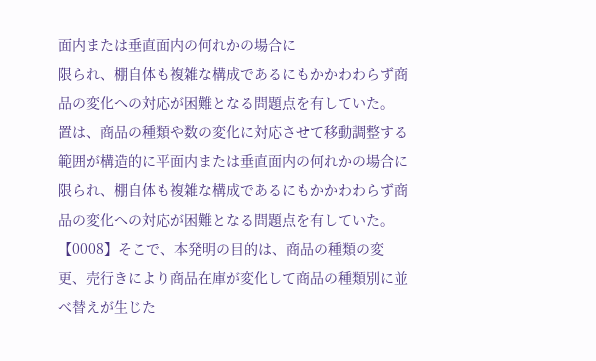面内または垂直面内の何れかの場合に
限られ、棚自体も複雑な構成であるにもかかわわらず商
品の変化への対応が困難となる問題点を有していた。
置は、商品の種類や数の変化に対応させて移動調整する
範囲が構造的に平面内または垂直面内の何れかの場合に
限られ、棚自体も複雑な構成であるにもかかわわらず商
品の変化への対応が困難となる問題点を有していた。
【0008】そこで、本発明の目的は、商品の種類の変
更、売行きにより商品在庫が変化して商品の種類別に並
べ替えが生じた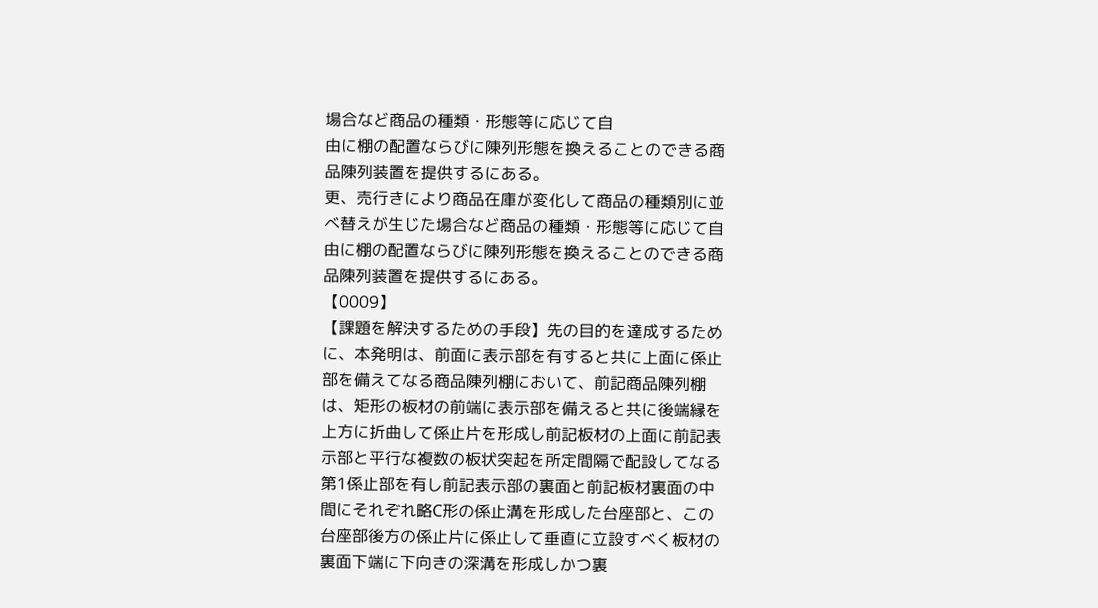場合など商品の種類・形態等に応じて自
由に棚の配置ならびに陳列形態を換えることのできる商
品陳列装置を提供するにある。
更、売行きにより商品在庫が変化して商品の種類別に並
べ替えが生じた場合など商品の種類・形態等に応じて自
由に棚の配置ならびに陳列形態を換えることのできる商
品陳列装置を提供するにある。
【0009】
【課題を解決するための手段】先の目的を達成するため
に、本発明は、前面に表示部を有すると共に上面に係止
部を備えてなる商品陳列棚において、前記商品陳列棚
は、矩形の板材の前端に表示部を備えると共に後端縁を
上方に折曲して係止片を形成し前記板材の上面に前記表
示部と平行な複数の板状突起を所定間隔で配設してなる
第1係止部を有し前記表示部の裏面と前記板材裏面の中
間にそれぞれ略C形の係止溝を形成した台座部と、この
台座部後方の係止片に係止して垂直に立設すべく板材の
裏面下端に下向きの深溝を形成しかつ裏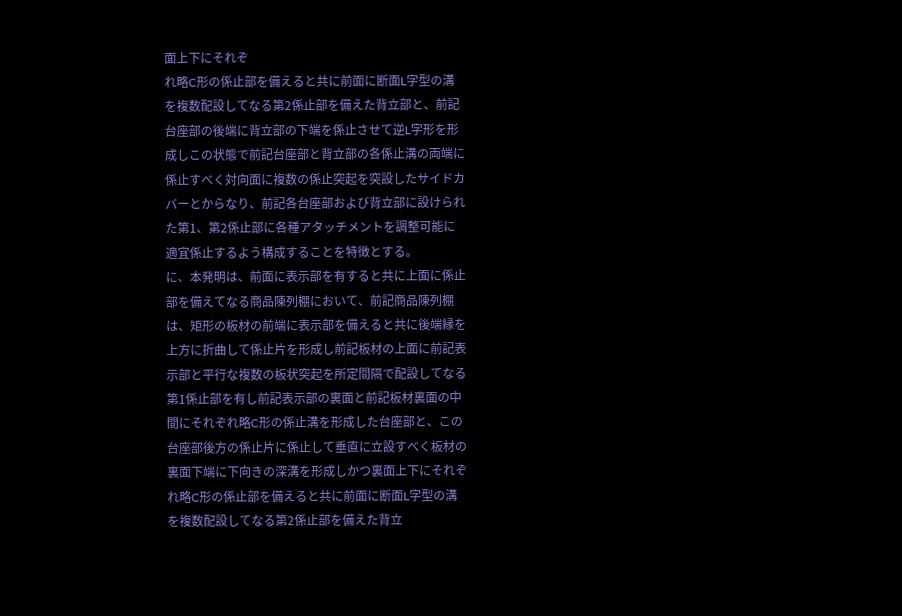面上下にそれぞ
れ略C形の係止部を備えると共に前面に断面L字型の溝
を複数配設してなる第2係止部を備えた背立部と、前記
台座部の後端に背立部の下端を係止させて逆L字形を形
成しこの状態で前記台座部と背立部の各係止溝の両端に
係止すべく対向面に複数の係止突起を突設したサイドカ
バーとからなり、前記各台座部および背立部に設けられ
た第1、第2係止部に各種アタッチメントを調整可能に
適宜係止するよう構成することを特徴とする。
に、本発明は、前面に表示部を有すると共に上面に係止
部を備えてなる商品陳列棚において、前記商品陳列棚
は、矩形の板材の前端に表示部を備えると共に後端縁を
上方に折曲して係止片を形成し前記板材の上面に前記表
示部と平行な複数の板状突起を所定間隔で配設してなる
第1係止部を有し前記表示部の裏面と前記板材裏面の中
間にそれぞれ略C形の係止溝を形成した台座部と、この
台座部後方の係止片に係止して垂直に立設すべく板材の
裏面下端に下向きの深溝を形成しかつ裏面上下にそれぞ
れ略C形の係止部を備えると共に前面に断面L字型の溝
を複数配設してなる第2係止部を備えた背立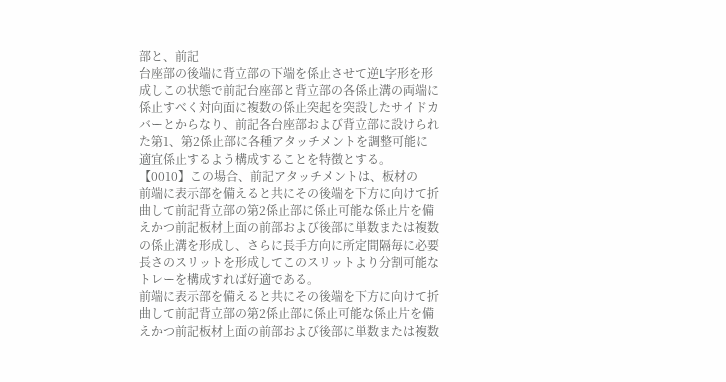部と、前記
台座部の後端に背立部の下端を係止させて逆L字形を形
成しこの状態で前記台座部と背立部の各係止溝の両端に
係止すべく対向面に複数の係止突起を突設したサイドカ
バーとからなり、前記各台座部および背立部に設けられ
た第1、第2係止部に各種アタッチメントを調整可能に
適宜係止するよう構成することを特徴とする。
【0010】この場合、前記アタッチメントは、板材の
前端に表示部を備えると共にその後端を下方に向けて折
曲して前記背立部の第2係止部に係止可能な係止片を備
えかつ前記板材上面の前部および後部に単数または複数
の係止溝を形成し、さらに長手方向に所定間隔毎に必要
長さのスリットを形成してこのスリットより分割可能な
トレーを構成すれば好適である。
前端に表示部を備えると共にその後端を下方に向けて折
曲して前記背立部の第2係止部に係止可能な係止片を備
えかつ前記板材上面の前部および後部に単数または複数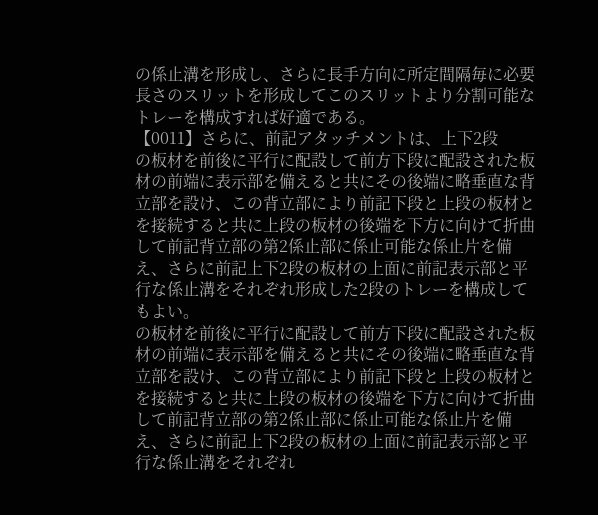の係止溝を形成し、さらに長手方向に所定間隔毎に必要
長さのスリットを形成してこのスリットより分割可能な
トレーを構成すれば好適である。
【0011】さらに、前記アタッチメントは、上下2段
の板材を前後に平行に配設して前方下段に配設された板
材の前端に表示部を備えると共にその後端に略垂直な背
立部を設け、この背立部により前記下段と上段の板材と
を接続すると共に上段の板材の後端を下方に向けて折曲
して前記背立部の第2係止部に係止可能な係止片を備
え、さらに前記上下2段の板材の上面に前記表示部と平
行な係止溝をそれぞれ形成した2段のトレーを構成して
もよい。
の板材を前後に平行に配設して前方下段に配設された板
材の前端に表示部を備えると共にその後端に略垂直な背
立部を設け、この背立部により前記下段と上段の板材と
を接続すると共に上段の板材の後端を下方に向けて折曲
して前記背立部の第2係止部に係止可能な係止片を備
え、さらに前記上下2段の板材の上面に前記表示部と平
行な係止溝をそれぞれ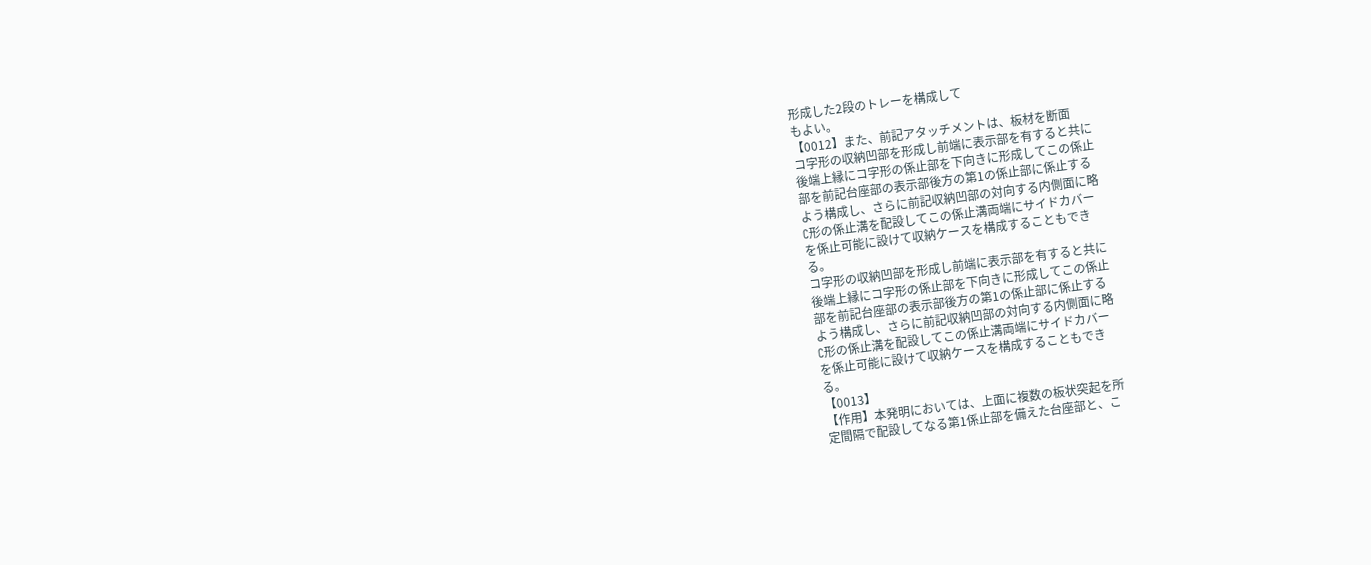形成した2段のトレーを構成して
もよい。
【0012】また、前記アタッチメントは、板材を断面
コ字形の収納凹部を形成し前端に表示部を有すると共に
後端上縁にコ字形の係止部を下向きに形成してこの係止
部を前記台座部の表示部後方の第1の係止部に係止する
よう構成し、さらに前記収納凹部の対向する内側面に略
C形の係止溝を配設してこの係止溝両端にサイドカバー
を係止可能に設けて収納ケースを構成することもでき
る。
コ字形の収納凹部を形成し前端に表示部を有すると共に
後端上縁にコ字形の係止部を下向きに形成してこの係止
部を前記台座部の表示部後方の第1の係止部に係止する
よう構成し、さらに前記収納凹部の対向する内側面に略
C形の係止溝を配設してこの係止溝両端にサイドカバー
を係止可能に設けて収納ケースを構成することもでき
る。
【0013】
【作用】本発明においては、上面に複数の板状突起を所
定間隔で配設してなる第1係止部を備えた台座部と、こ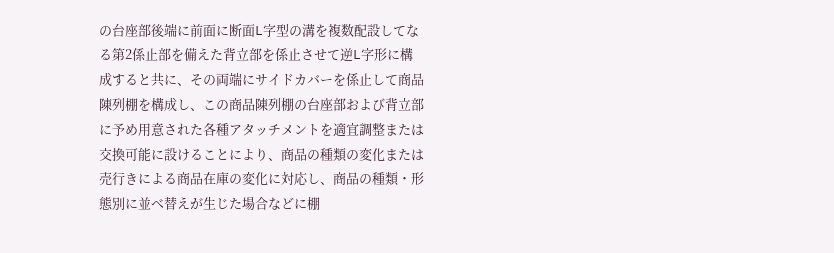の台座部後端に前面に断面L字型の溝を複数配設してな
る第2係止部を備えた背立部を係止させて逆L字形に構
成すると共に、その両端にサイドカバーを係止して商品
陳列棚を構成し、この商品陳列棚の台座部および背立部
に予め用意された各種アタッチメントを適宜調整または
交換可能に設けることにより、商品の種類の変化または
売行きによる商品在庫の変化に対応し、商品の種類・形
態別に並べ替えが生じた場合などに棚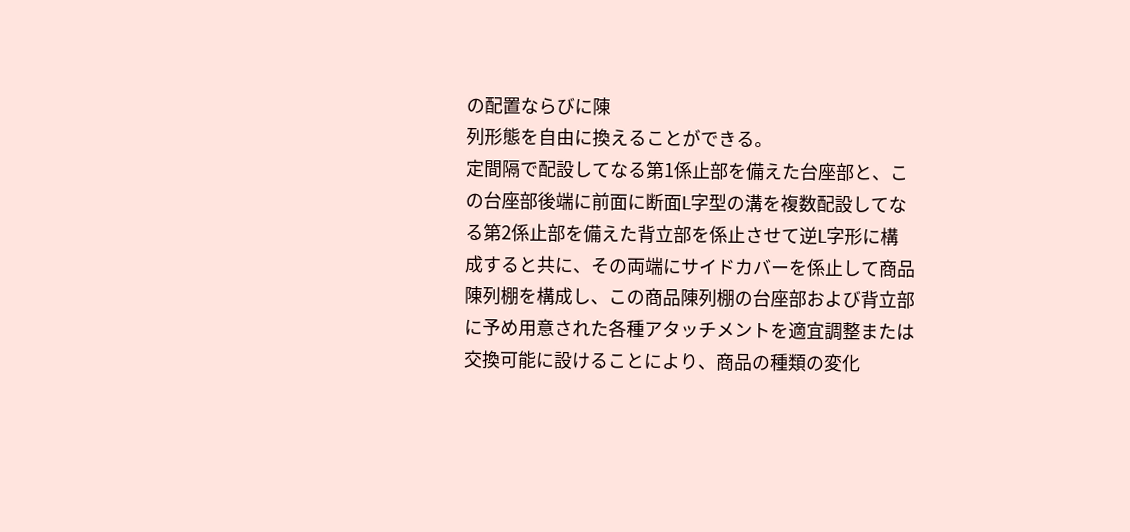の配置ならびに陳
列形態を自由に換えることができる。
定間隔で配設してなる第1係止部を備えた台座部と、こ
の台座部後端に前面に断面L字型の溝を複数配設してな
る第2係止部を備えた背立部を係止させて逆L字形に構
成すると共に、その両端にサイドカバーを係止して商品
陳列棚を構成し、この商品陳列棚の台座部および背立部
に予め用意された各種アタッチメントを適宜調整または
交換可能に設けることにより、商品の種類の変化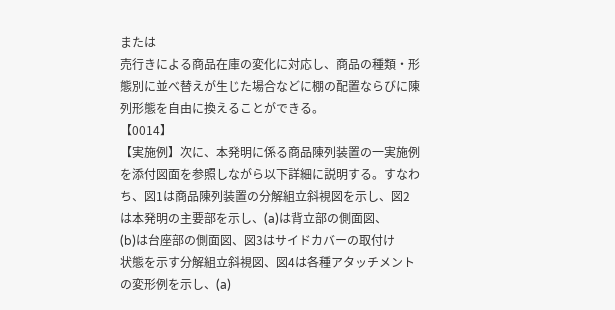または
売行きによる商品在庫の変化に対応し、商品の種類・形
態別に並べ替えが生じた場合などに棚の配置ならびに陳
列形態を自由に換えることができる。
【0014】
【実施例】次に、本発明に係る商品陳列装置の一実施例
を添付図面を参照しながら以下詳細に説明する。すなわ
ち、図1は商品陳列装置の分解組立斜視図を示し、図2
は本発明の主要部を示し、(a)は背立部の側面図、
(b)は台座部の側面図、図3はサイドカバーの取付け
状態を示す分解組立斜視図、図4は各種アタッチメント
の変形例を示し、(a)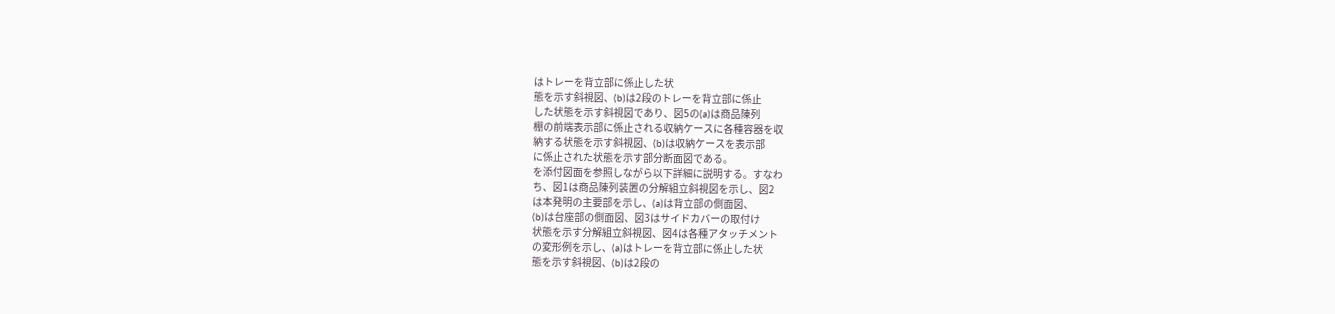はトレーを背立部に係止した状
態を示す斜視図、(b)は2段のトレーを背立部に係止
した状態を示す斜視図であり、図5の(a)は商品陳列
棚の前端表示部に係止される収納ケースに各種容器を収
納する状態を示す斜視図、(b)は収納ケースを表示部
に係止された状態を示す部分断面図である。
を添付図面を参照しながら以下詳細に説明する。すなわ
ち、図1は商品陳列装置の分解組立斜視図を示し、図2
は本発明の主要部を示し、(a)は背立部の側面図、
(b)は台座部の側面図、図3はサイドカバーの取付け
状態を示す分解組立斜視図、図4は各種アタッチメント
の変形例を示し、(a)はトレーを背立部に係止した状
態を示す斜視図、(b)は2段の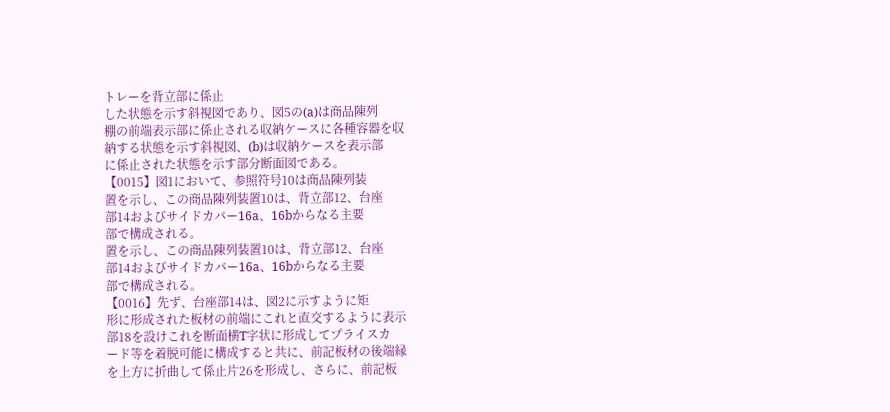トレーを背立部に係止
した状態を示す斜視図であり、図5の(a)は商品陳列
棚の前端表示部に係止される収納ケースに各種容器を収
納する状態を示す斜視図、(b)は収納ケースを表示部
に係止された状態を示す部分断面図である。
【0015】図1において、参照符号10は商品陳列装
置を示し、この商品陳列装置10は、背立部12、台座
部14およびサイドカバー16a、16bからなる主要
部で構成される。
置を示し、この商品陳列装置10は、背立部12、台座
部14およびサイドカバー16a、16bからなる主要
部で構成される。
【0016】先ず、台座部14は、図2に示すように矩
形に形成された板材の前端にこれと直交するように表示
部18を設けこれを断面横T字状に形成してプライスカ
ード等を着脱可能に構成すると共に、前記板材の後端縁
を上方に折曲して係止片26を形成し、さらに、前記板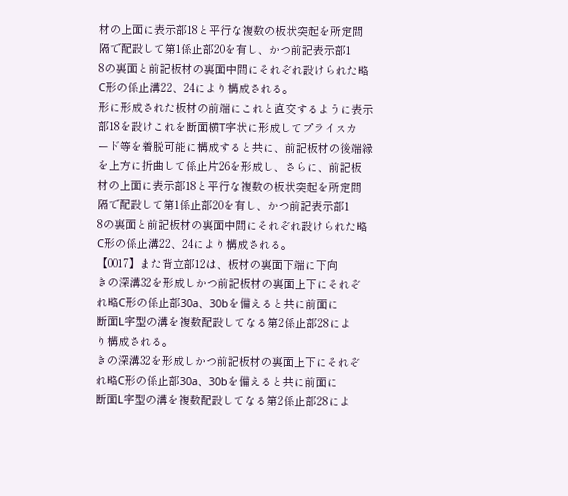材の上面に表示部18と平行な複数の板状突起を所定間
隔で配設して第1係止部20を有し、かつ前記表示部1
8の裏面と前記板材の裏面中間にそれぞれ設けられた略
C形の係止溝22、24により構成される。
形に形成された板材の前端にこれと直交するように表示
部18を設けこれを断面横T字状に形成してプライスカ
ード等を着脱可能に構成すると共に、前記板材の後端縁
を上方に折曲して係止片26を形成し、さらに、前記板
材の上面に表示部18と平行な複数の板状突起を所定間
隔で配設して第1係止部20を有し、かつ前記表示部1
8の裏面と前記板材の裏面中間にそれぞれ設けられた略
C形の係止溝22、24により構成される。
【0017】また背立部12は、板材の裏面下端に下向
きの深溝32を形成しかつ前記板材の裏面上下にそれぞ
れ略C形の係止部30a、30bを備えると共に前面に
断面L字型の溝を複数配設してなる第2係止部28によ
り構成される。
きの深溝32を形成しかつ前記板材の裏面上下にそれぞ
れ略C形の係止部30a、30bを備えると共に前面に
断面L字型の溝を複数配設してなる第2係止部28によ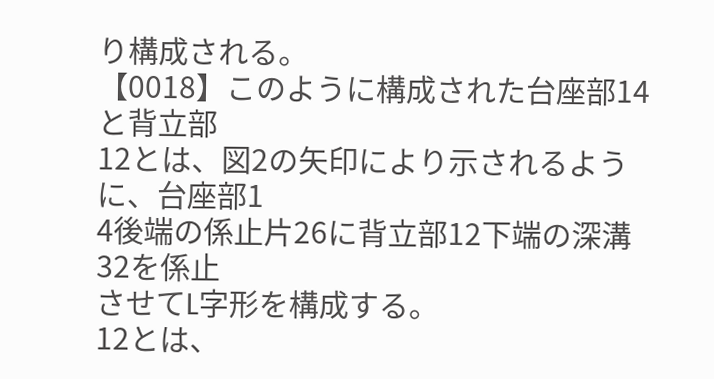り構成される。
【0018】このように構成された台座部14と背立部
12とは、図2の矢印により示されるように、台座部1
4後端の係止片26に背立部12下端の深溝32を係止
させてL字形を構成する。
12とは、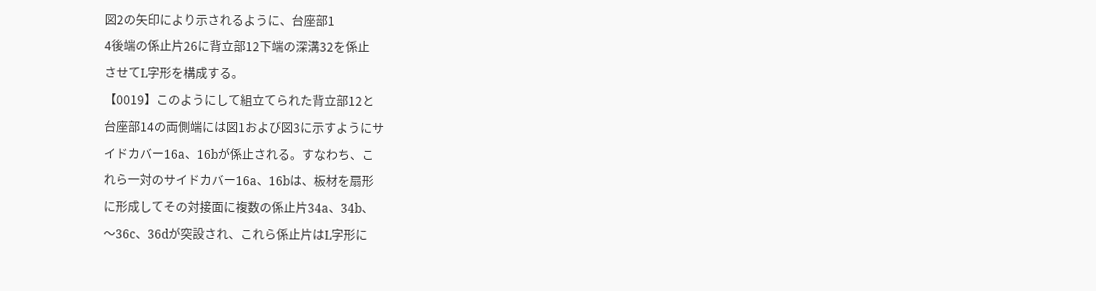図2の矢印により示されるように、台座部1
4後端の係止片26に背立部12下端の深溝32を係止
させてL字形を構成する。
【0019】このようにして組立てられた背立部12と
台座部14の両側端には図1および図3に示すようにサ
イドカバー16a、16bが係止される。すなわち、こ
れら一対のサイドカバー16a、16bは、板材を扇形
に形成してその対接面に複数の係止片34a、34b、
〜36c、36dが突設され、これら係止片はL字形に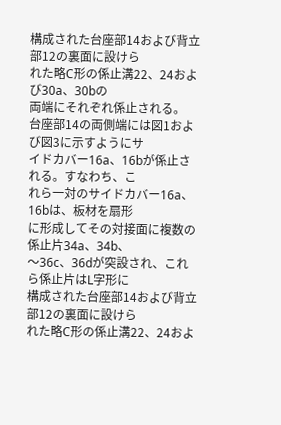構成された台座部14および背立部12の裏面に設けら
れた略C形の係止溝22、24および30a、30bの
両端にそれぞれ係止される。
台座部14の両側端には図1および図3に示すようにサ
イドカバー16a、16bが係止される。すなわち、こ
れら一対のサイドカバー16a、16bは、板材を扇形
に形成してその対接面に複数の係止片34a、34b、
〜36c、36dが突設され、これら係止片はL字形に
構成された台座部14および背立部12の裏面に設けら
れた略C形の係止溝22、24およ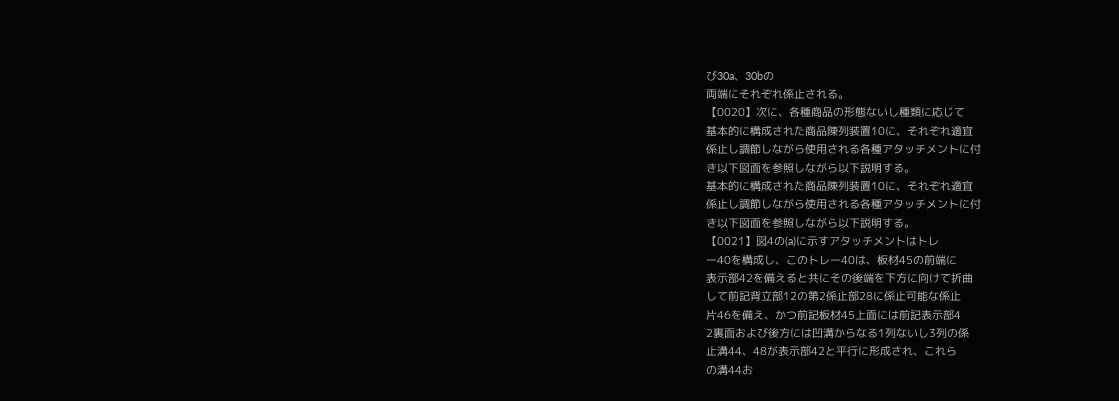び30a、30bの
両端にそれぞれ係止される。
【0020】次に、各種商品の形態ないし種類に応じて
基本的に構成された商品陳列装置10に、それぞれ適宜
係止し調節しながら使用される各種アタッチメントに付
き以下図面を参照しながら以下説明する。
基本的に構成された商品陳列装置10に、それぞれ適宜
係止し調節しながら使用される各種アタッチメントに付
き以下図面を参照しながら以下説明する。
【0021】図4の(a)に示すアタッチメントはトレ
ー40を構成し、このトレー40は、板材45の前端に
表示部42を備えると共にその後端を下方に向けて折曲
して前記背立部12の第2係止部28に係止可能な係止
片46を備え、かつ前記板材45上面には前記表示部4
2裏面および後方には凹溝からなる1列ないし3列の係
止溝44、48が表示部42と平行に形成され、これら
の溝44お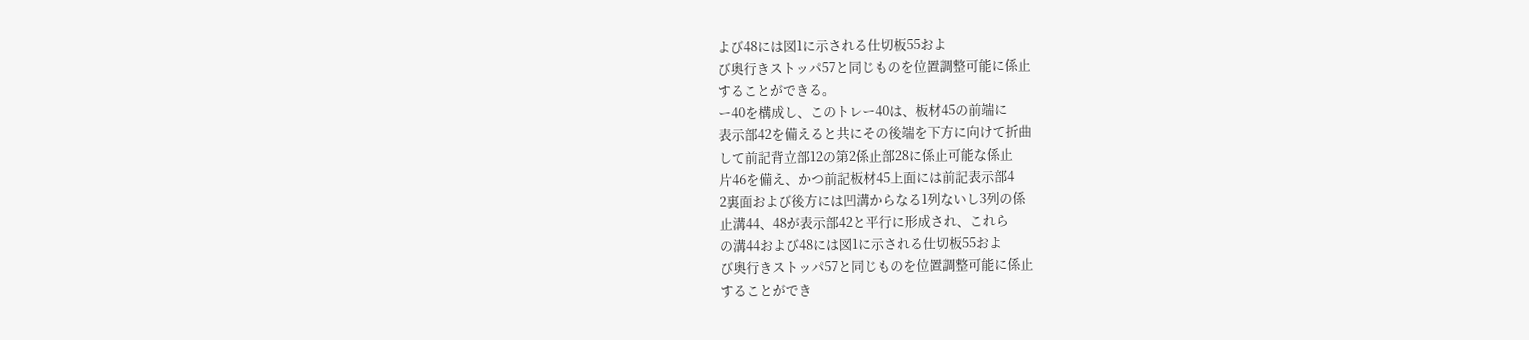よび48には図1に示される仕切板55およ
び奥行きストッパ57と同じものを位置調整可能に係止
することができる。
ー40を構成し、このトレー40は、板材45の前端に
表示部42を備えると共にその後端を下方に向けて折曲
して前記背立部12の第2係止部28に係止可能な係止
片46を備え、かつ前記板材45上面には前記表示部4
2裏面および後方には凹溝からなる1列ないし3列の係
止溝44、48が表示部42と平行に形成され、これら
の溝44および48には図1に示される仕切板55およ
び奥行きストッパ57と同じものを位置調整可能に係止
することができ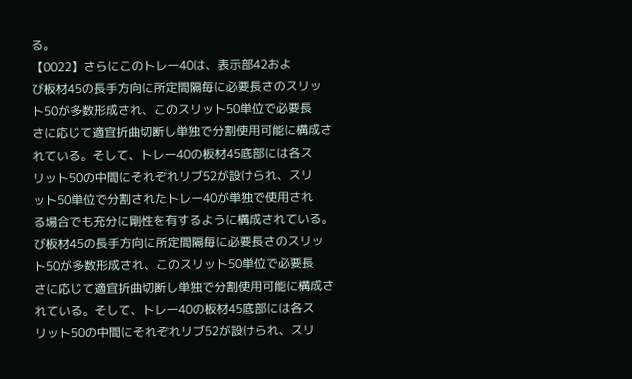る。
【0022】さらにこのトレー40は、表示部42およ
び板材45の長手方向に所定間隔毎に必要長さのスリッ
ト50が多数形成され、このスリット50単位で必要長
さに応じて適宜折曲切断し単独で分割使用可能に構成さ
れている。そして、トレー40の板材45底部には各ス
リット50の中間にそれぞれリブ52が設けられ、スリ
ット50単位で分割されたトレー40が単独で使用され
る場合でも充分に剛性を有するように構成されている。
び板材45の長手方向に所定間隔毎に必要長さのスリッ
ト50が多数形成され、このスリット50単位で必要長
さに応じて適宜折曲切断し単独で分割使用可能に構成さ
れている。そして、トレー40の板材45底部には各ス
リット50の中間にそれぞれリブ52が設けられ、スリ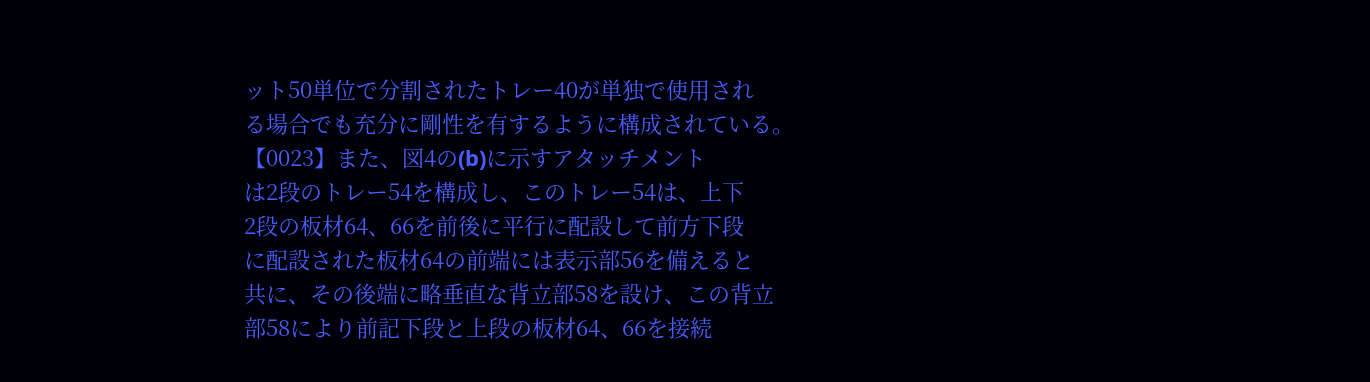ット50単位で分割されたトレー40が単独で使用され
る場合でも充分に剛性を有するように構成されている。
【0023】また、図4の(b)に示すアタッチメント
は2段のトレー54を構成し、このトレー54は、上下
2段の板材64、66を前後に平行に配設して前方下段
に配設された板材64の前端には表示部56を備えると
共に、その後端に略垂直な背立部58を設け、この背立
部58により前記下段と上段の板材64、66を接続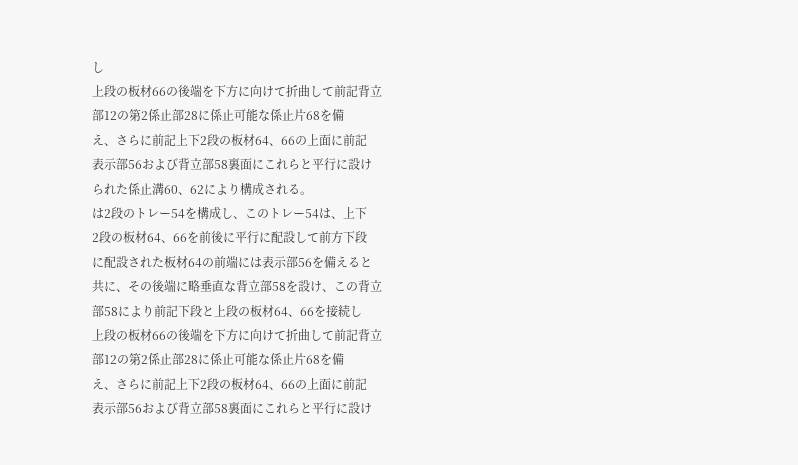し
上段の板材66の後端を下方に向けて折曲して前記背立
部12の第2係止部28に係止可能な係止片68を備
え、さらに前記上下2段の板材64、66の上面に前記
表示部56および背立部58裏面にこれらと平行に設け
られた係止溝60、62により構成される。
は2段のトレー54を構成し、このトレー54は、上下
2段の板材64、66を前後に平行に配設して前方下段
に配設された板材64の前端には表示部56を備えると
共に、その後端に略垂直な背立部58を設け、この背立
部58により前記下段と上段の板材64、66を接続し
上段の板材66の後端を下方に向けて折曲して前記背立
部12の第2係止部28に係止可能な係止片68を備
え、さらに前記上下2段の板材64、66の上面に前記
表示部56および背立部58裏面にこれらと平行に設け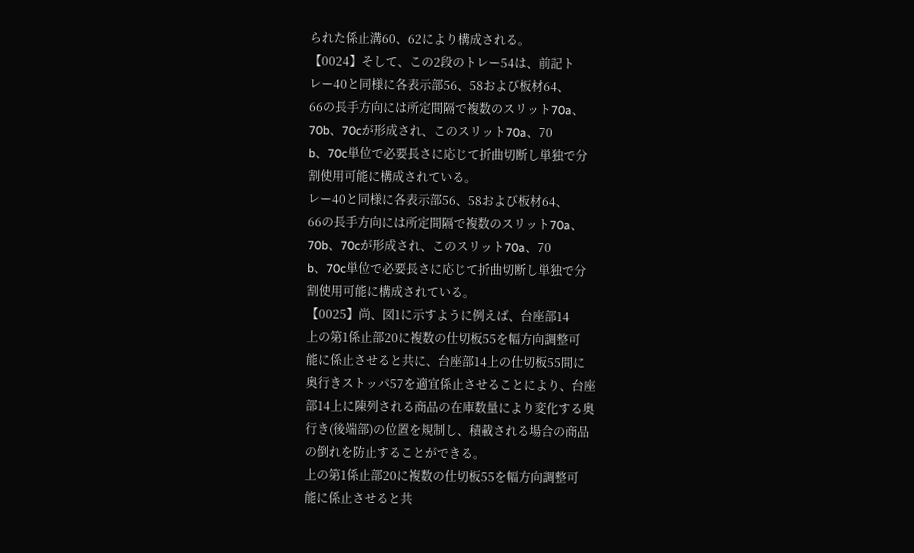られた係止溝60、62により構成される。
【0024】そして、この2段のトレー54は、前記ト
レー40と同様に各表示部56、58および板材64、
66の長手方向には所定間隔で複数のスリット70a、
70b、70cが形成され、このスリット70a、70
b、70c単位で必要長さに応じて折曲切断し単独で分
割使用可能に構成されている。
レー40と同様に各表示部56、58および板材64、
66の長手方向には所定間隔で複数のスリット70a、
70b、70cが形成され、このスリット70a、70
b、70c単位で必要長さに応じて折曲切断し単独で分
割使用可能に構成されている。
【0025】尚、図1に示すように例えば、台座部14
上の第1係止部20に複数の仕切板55を幅方向調整可
能に係止させると共に、台座部14上の仕切板55間に
奥行きストッパ57を適宜係止させることにより、台座
部14上に陳列される商品の在庫数量により変化する奥
行き(後端部)の位置を規制し、積載される場合の商品
の倒れを防止することができる。
上の第1係止部20に複数の仕切板55を幅方向調整可
能に係止させると共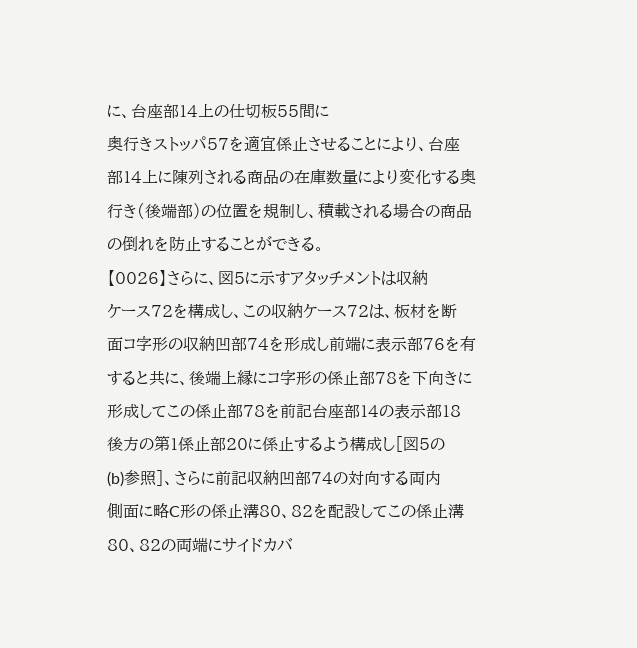に、台座部14上の仕切板55間に
奥行きストッパ57を適宜係止させることにより、台座
部14上に陳列される商品の在庫数量により変化する奥
行き(後端部)の位置を規制し、積載される場合の商品
の倒れを防止することができる。
【0026】さらに、図5に示すアタッチメントは収納
ケース72を構成し、この収納ケース72は、板材を断
面コ字形の収納凹部74を形成し前端に表示部76を有
すると共に、後端上縁にコ字形の係止部78を下向きに
形成してこの係止部78を前記台座部14の表示部18
後方の第1係止部20に係止するよう構成し[図5の
(b)参照]、さらに前記収納凹部74の対向する両内
側面に略C形の係止溝80、82を配設してこの係止溝
80、82の両端にサイドカバ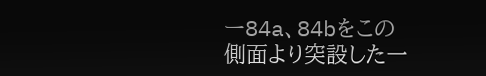ー84a、84bをこの
側面より突設した一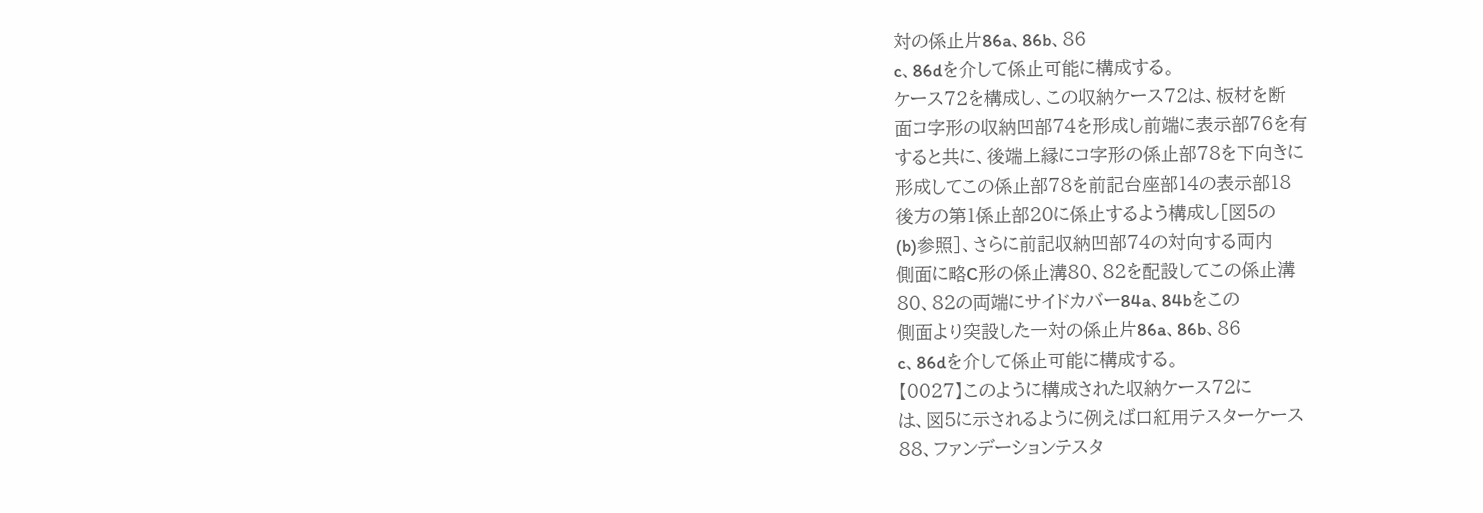対の係止片86a、86b、86
c、86dを介して係止可能に構成する。
ケース72を構成し、この収納ケース72は、板材を断
面コ字形の収納凹部74を形成し前端に表示部76を有
すると共に、後端上縁にコ字形の係止部78を下向きに
形成してこの係止部78を前記台座部14の表示部18
後方の第1係止部20に係止するよう構成し[図5の
(b)参照]、さらに前記収納凹部74の対向する両内
側面に略C形の係止溝80、82を配設してこの係止溝
80、82の両端にサイドカバー84a、84bをこの
側面より突設した一対の係止片86a、86b、86
c、86dを介して係止可能に構成する。
【0027】このように構成された収納ケース72に
は、図5に示されるように例えば口紅用テスターケース
88、ファンデーションテスタ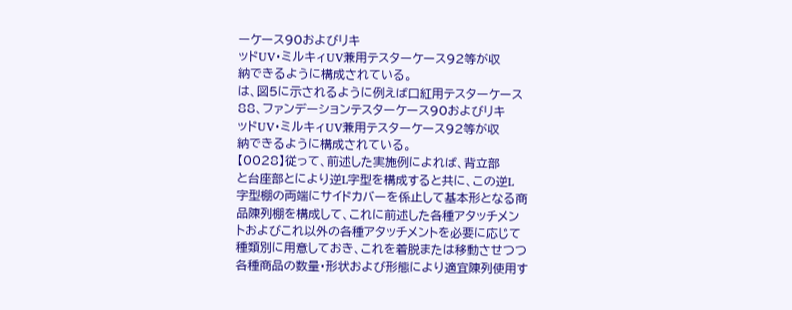ーケース90およびリキ
ッドUV・ミルキィUV兼用テスターケース92等が収
納できるように構成されている。
は、図5に示されるように例えば口紅用テスターケース
88、ファンデーションテスターケース90およびリキ
ッドUV・ミルキィUV兼用テスターケース92等が収
納できるように構成されている。
【0028】従って、前述した実施例によれば、背立部
と台座部とにより逆L字型を構成すると共に、この逆L
字型棚の両端にサイドカバーを係止して基本形となる商
品陳列棚を構成して、これに前述した各種アタッチメン
トおよびこれ以外の各種アタッチメントを必要に応じて
種類別に用意しておき、これを着脱または移動させつつ
各種商品の数量・形状および形態により適宜陳列使用す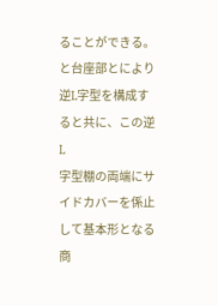ることができる。
と台座部とにより逆L字型を構成すると共に、この逆L
字型棚の両端にサイドカバーを係止して基本形となる商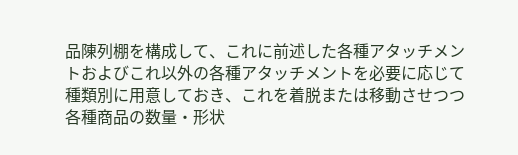品陳列棚を構成して、これに前述した各種アタッチメン
トおよびこれ以外の各種アタッチメントを必要に応じて
種類別に用意しておき、これを着脱または移動させつつ
各種商品の数量・形状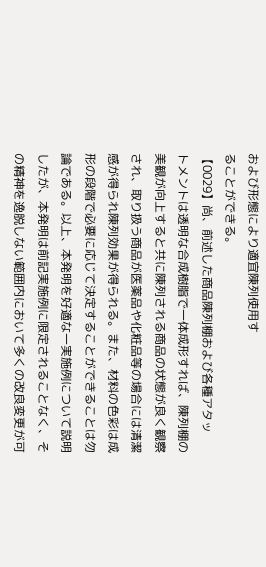および形態により適宜陳列使用す
ることができる。
【0029】尚、前述した商品陳列棚および各種アタッ
トメントは透明な合成樹脂で一体成形すれば、陳列棚の
美観が向上すると共に陳列される商品の状態が良く観察
され、取り扱う商品が医薬品や化粧品等の場合には清潔
感が得られ陳列効果が得られる。また、材料の色彩は成
形の段階で必要に応じて決定することができることは勿
論である。以上、本発明を好適な一実施例について説明
したが、本発明は前記実施例に限定されることなく、そ
の精神を逸脱しない範囲内において多くの改良変更が可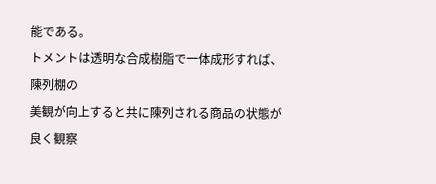能である。
トメントは透明な合成樹脂で一体成形すれば、陳列棚の
美観が向上すると共に陳列される商品の状態が良く観察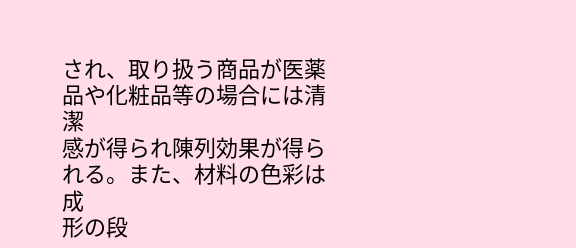され、取り扱う商品が医薬品や化粧品等の場合には清潔
感が得られ陳列効果が得られる。また、材料の色彩は成
形の段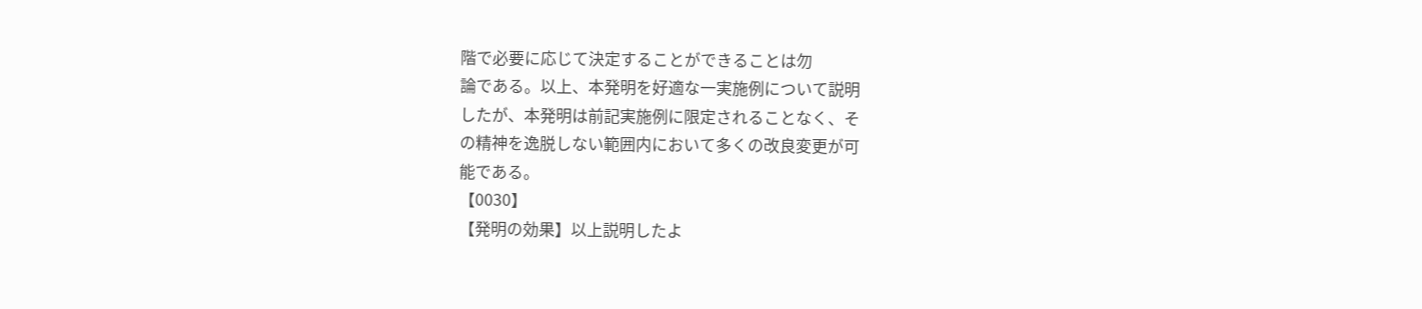階で必要に応じて決定することができることは勿
論である。以上、本発明を好適な一実施例について説明
したが、本発明は前記実施例に限定されることなく、そ
の精神を逸脱しない範囲内において多くの改良変更が可
能である。
【0030】
【発明の効果】以上説明したよ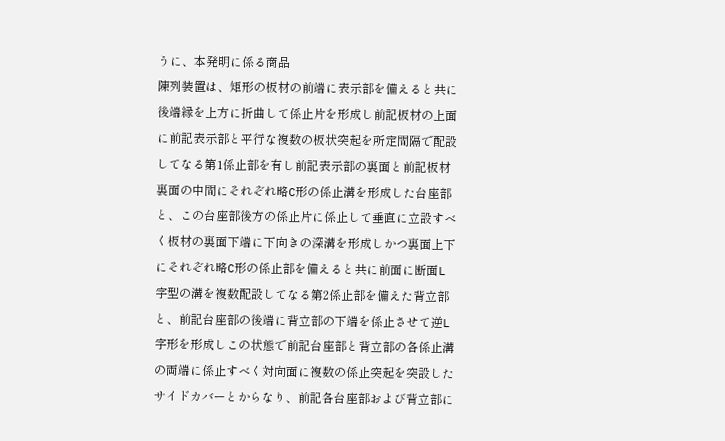うに、本発明に係る商品
陳列装置は、矩形の板材の前端に表示部を備えると共に
後端縁を上方に折曲して係止片を形成し前記板材の上面
に前記表示部と平行な複数の板状突起を所定間隔で配設
してなる第1係止部を有し前記表示部の裏面と前記板材
裏面の中間にそれぞれ略C形の係止溝を形成した台座部
と、この台座部後方の係止片に係止して垂直に立設すべ
く板材の裏面下端に下向きの深溝を形成しかつ裏面上下
にそれぞれ略C形の係止部を備えると共に前面に断面L
字型の溝を複数配設してなる第2係止部を備えた背立部
と、前記台座部の後端に背立部の下端を係止させて逆L
字形を形成しこの状態で前記台座部と背立部の各係止溝
の両端に係止すべく対向面に複数の係止突起を突設した
サイドカバーとからなり、前記各台座部および背立部に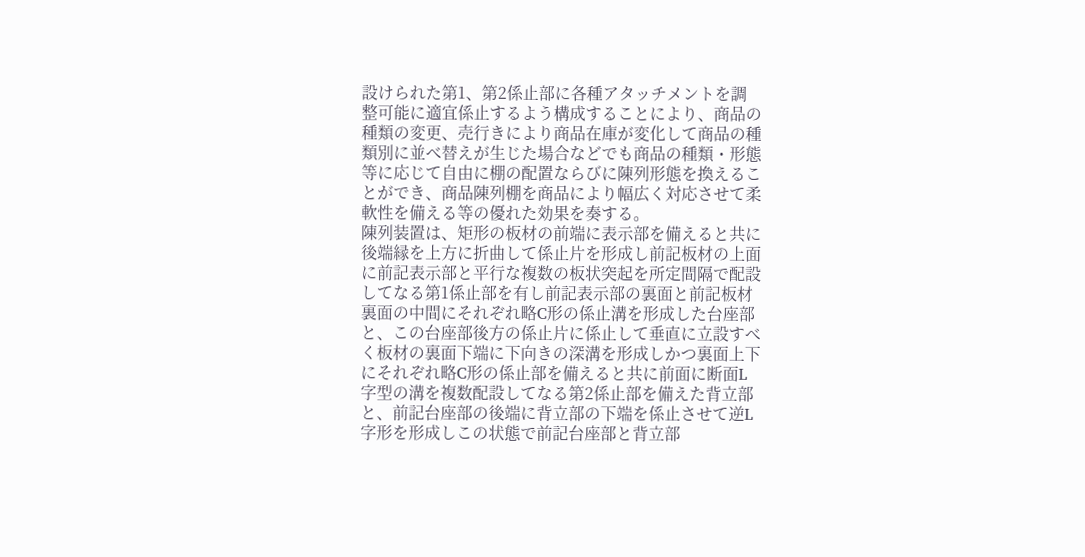設けられた第1、第2係止部に各種アタッチメントを調
整可能に適宜係止するよう構成することにより、商品の
種類の変更、売行きにより商品在庫が変化して商品の種
類別に並べ替えが生じた場合などでも商品の種類・形態
等に応じて自由に棚の配置ならびに陳列形態を換えるこ
とができ、商品陳列棚を商品により幅広く対応させて柔
軟性を備える等の優れた効果を奏する。
陳列装置は、矩形の板材の前端に表示部を備えると共に
後端縁を上方に折曲して係止片を形成し前記板材の上面
に前記表示部と平行な複数の板状突起を所定間隔で配設
してなる第1係止部を有し前記表示部の裏面と前記板材
裏面の中間にそれぞれ略C形の係止溝を形成した台座部
と、この台座部後方の係止片に係止して垂直に立設すべ
く板材の裏面下端に下向きの深溝を形成しかつ裏面上下
にそれぞれ略C形の係止部を備えると共に前面に断面L
字型の溝を複数配設してなる第2係止部を備えた背立部
と、前記台座部の後端に背立部の下端を係止させて逆L
字形を形成しこの状態で前記台座部と背立部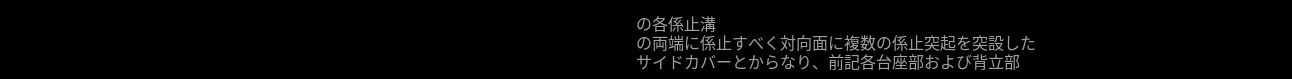の各係止溝
の両端に係止すべく対向面に複数の係止突起を突設した
サイドカバーとからなり、前記各台座部および背立部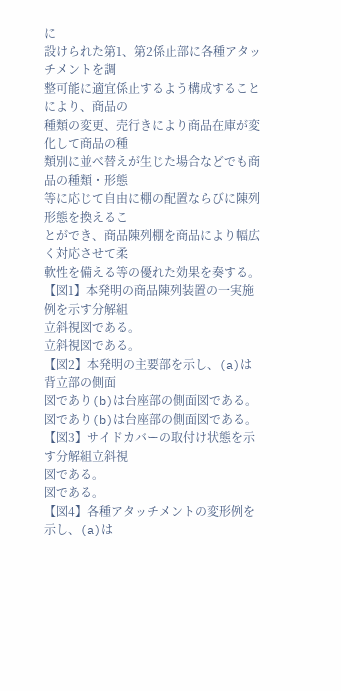に
設けられた第1、第2係止部に各種アタッチメントを調
整可能に適宜係止するよう構成することにより、商品の
種類の変更、売行きにより商品在庫が変化して商品の種
類別に並べ替えが生じた場合などでも商品の種類・形態
等に応じて自由に棚の配置ならびに陳列形態を換えるこ
とができ、商品陳列棚を商品により幅広く対応させて柔
軟性を備える等の優れた効果を奏する。
【図1】本発明の商品陳列装置の一実施例を示す分解組
立斜視図である。
立斜視図である。
【図2】本発明の主要部を示し、(a)は背立部の側面
図であり(b)は台座部の側面図である。
図であり(b)は台座部の側面図である。
【図3】サイドカバーの取付け状態を示す分解組立斜視
図である。
図である。
【図4】各種アタッチメントの変形例を示し、(a)は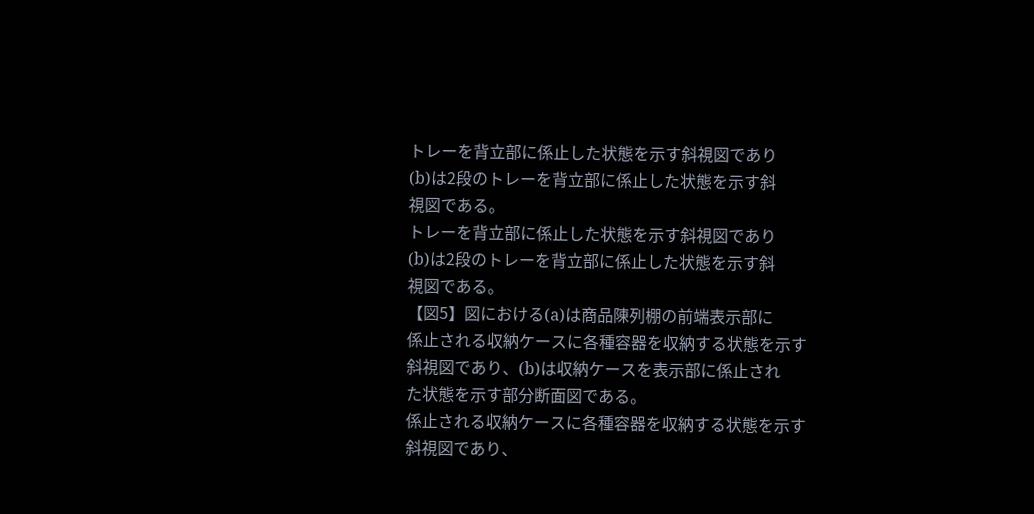トレーを背立部に係止した状態を示す斜視図であり
(b)は2段のトレーを背立部に係止した状態を示す斜
視図である。
トレーを背立部に係止した状態を示す斜視図であり
(b)は2段のトレーを背立部に係止した状態を示す斜
視図である。
【図5】図における(a)は商品陳列棚の前端表示部に
係止される収納ケースに各種容器を収納する状態を示す
斜視図であり、(b)は収納ケースを表示部に係止され
た状態を示す部分断面図である。
係止される収納ケースに各種容器を収納する状態を示す
斜視図であり、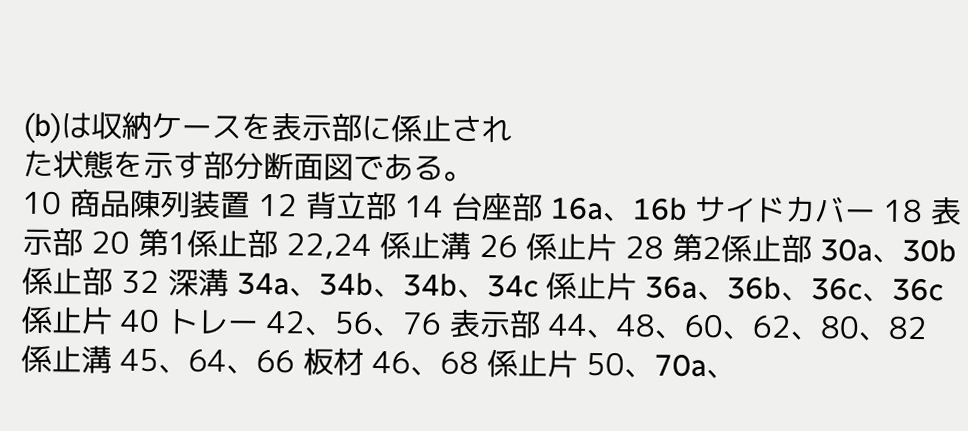(b)は収納ケースを表示部に係止され
た状態を示す部分断面図である。
10 商品陳列装置 12 背立部 14 台座部 16a、16b サイドカバー 18 表示部 20 第1係止部 22,24 係止溝 26 係止片 28 第2係止部 30a、30b 係止部 32 深溝 34a、34b、34b、34c 係止片 36a、36b、36c、36c 係止片 40 トレー 42、56、76 表示部 44、48、60、62、80、82 係止溝 45、64、66 板材 46、68 係止片 50、70a、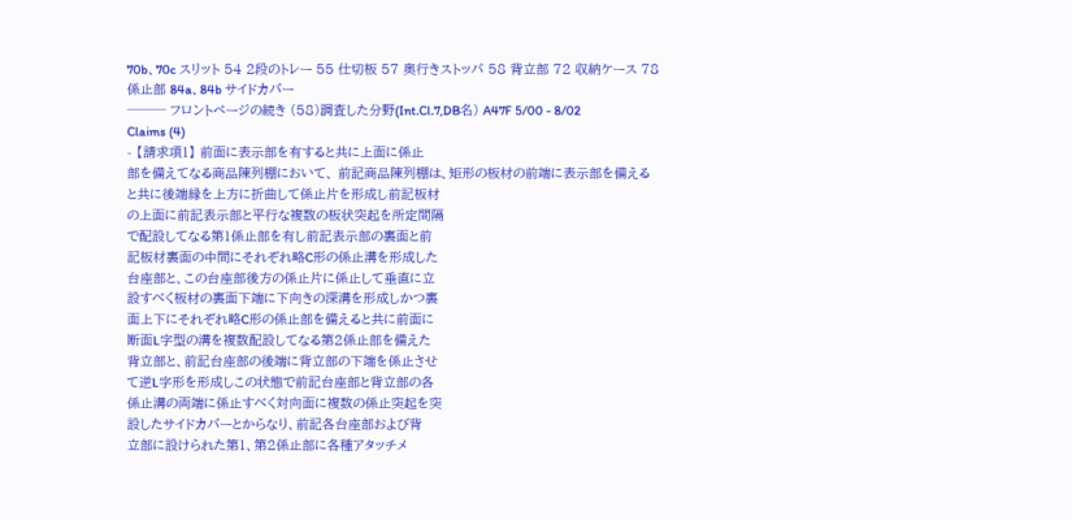70b、70c スリット 54 2段のトレー 55 仕切板 57 奥行きストッパ 58 背立部 72 収納ケース 78 係止部 84a、84b サイドカバー
─── フロントページの続き (58)調査した分野(Int.Cl.7,DB名) A47F 5/00 - 8/02
Claims (4)
- 【請求項1】 前面に表示部を有すると共に上面に係止
部を備えてなる商品陳列棚において、 前記商品陳列棚は、矩形の板材の前端に表示部を備える
と共に後端縁を上方に折曲して係止片を形成し前記板材
の上面に前記表示部と平行な複数の板状突起を所定間隔
で配設してなる第1係止部を有し前記表示部の裏面と前
記板材裏面の中間にそれぞれ略C形の係止溝を形成した
台座部と、この台座部後方の係止片に係止して垂直に立
設すべく板材の裏面下端に下向きの深溝を形成しかつ裏
面上下にそれぞれ略C形の係止部を備えると共に前面に
断面L字型の溝を複数配設してなる第2係止部を備えた
背立部と、前記台座部の後端に背立部の下端を係止させ
て逆L字形を形成しこの状態で前記台座部と背立部の各
係止溝の両端に係止すべく対向面に複数の係止突起を突
設したサイドカバーとからなり、前記各台座部および背
立部に設けられた第1、第2係止部に各種アタッチメ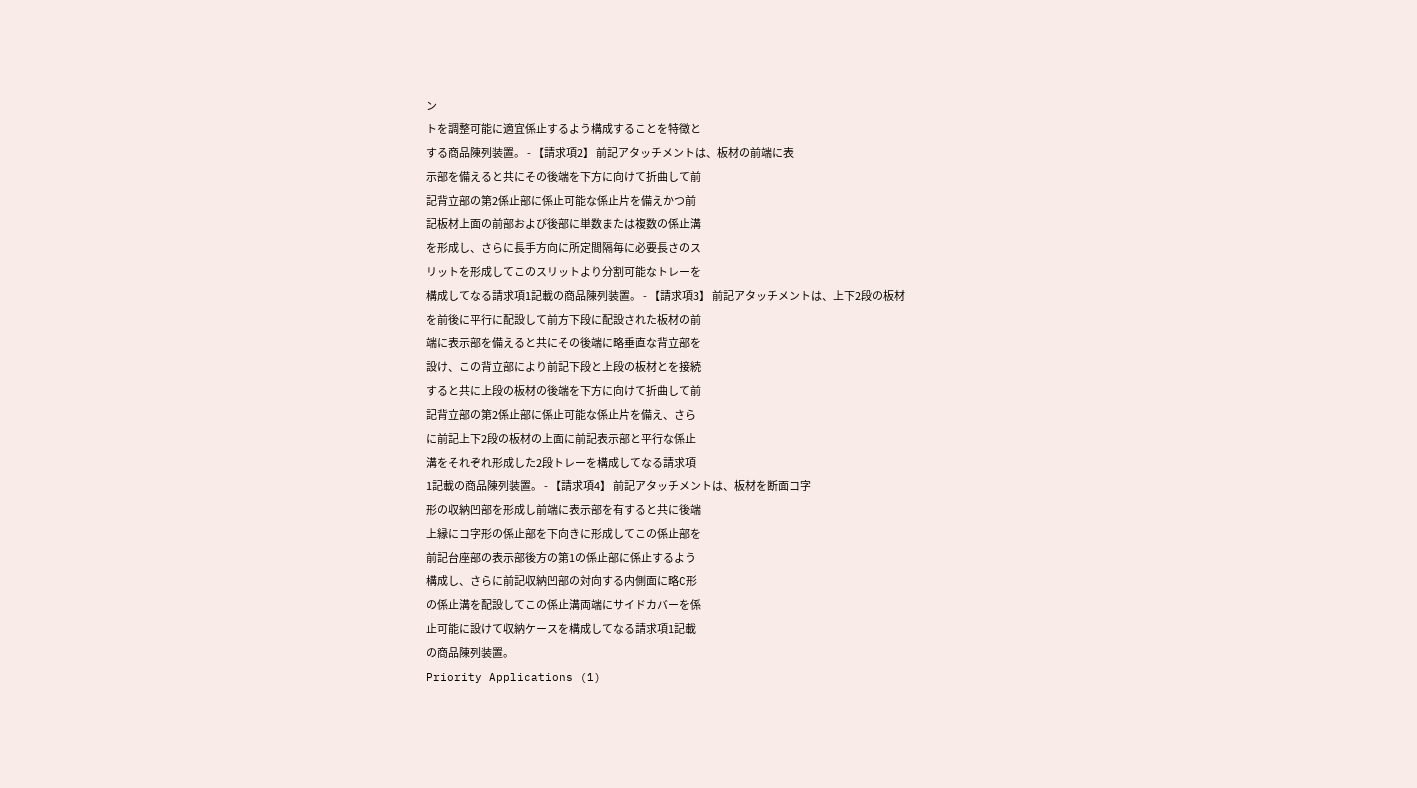ン
トを調整可能に適宜係止するよう構成することを特徴と
する商品陳列装置。 - 【請求項2】 前記アタッチメントは、板材の前端に表
示部を備えると共にその後端を下方に向けて折曲して前
記背立部の第2係止部に係止可能な係止片を備えかつ前
記板材上面の前部および後部に単数または複数の係止溝
を形成し、さらに長手方向に所定間隔毎に必要長さのス
リットを形成してこのスリットより分割可能なトレーを
構成してなる請求項1記載の商品陳列装置。 - 【請求項3】 前記アタッチメントは、上下2段の板材
を前後に平行に配設して前方下段に配設された板材の前
端に表示部を備えると共にその後端に略垂直な背立部を
設け、この背立部により前記下段と上段の板材とを接続
すると共に上段の板材の後端を下方に向けて折曲して前
記背立部の第2係止部に係止可能な係止片を備え、さら
に前記上下2段の板材の上面に前記表示部と平行な係止
溝をそれぞれ形成した2段トレーを構成してなる請求項
1記載の商品陳列装置。 - 【請求項4】 前記アタッチメントは、板材を断面コ字
形の収納凹部を形成し前端に表示部を有すると共に後端
上縁にコ字形の係止部を下向きに形成してこの係止部を
前記台座部の表示部後方の第1の係止部に係止するよう
構成し、さらに前記収納凹部の対向する内側面に略C形
の係止溝を配設してこの係止溝両端にサイドカバーを係
止可能に設けて収納ケースを構成してなる請求項1記載
の商品陳列装置。
Priority Applications (1)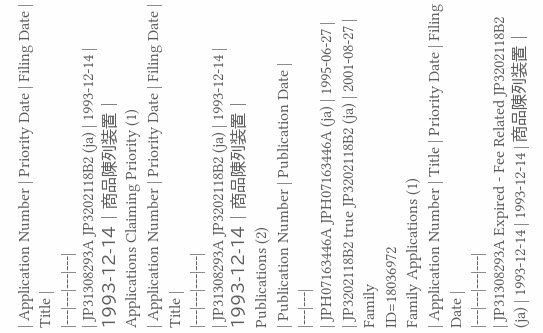| Application Number | Priority Date | Filing Date | Title |
|---|---|---|---|
| JP31308293A JP3202118B2 (ja) | 1993-12-14 | 1993-12-14 | 商品陳列装置 |
Applications Claiming Priority (1)
| Application Number | Priority Date | Filing Date | Title |
|---|---|---|---|
| JP31308293A JP3202118B2 (ja) | 1993-12-14 | 1993-12-14 | 商品陳列装置 |
Publications (2)
| Publication Number | Publication Date |
|---|---|
| JPH07163446A JPH07163446A (ja) | 1995-06-27 |
| JP3202118B2 true JP3202118B2 (ja) | 2001-08-27 |
Family
ID=18036972
Family Applications (1)
| Application Number | Title | Priority Date | Filing Date |
|---|---|---|---|
| JP31308293A Expired - Fee Related JP3202118B2 (ja) | 1993-12-14 | 1993-12-14 | 商品陳列装置 |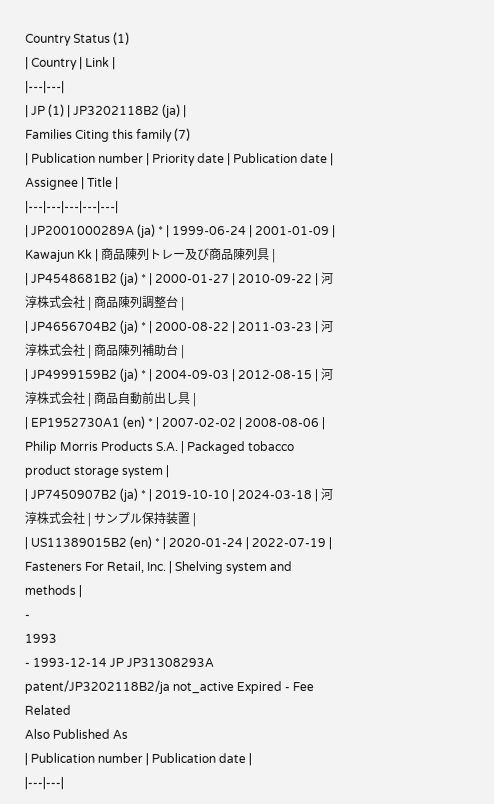Country Status (1)
| Country | Link |
|---|---|
| JP (1) | JP3202118B2 (ja) |
Families Citing this family (7)
| Publication number | Priority date | Publication date | Assignee | Title |
|---|---|---|---|---|
| JP2001000289A (ja) * | 1999-06-24 | 2001-01-09 | Kawajun Kk | 商品陳列トレー及び商品陳列具 |
| JP4548681B2 (ja) * | 2000-01-27 | 2010-09-22 | 河淳株式会社 | 商品陳列調整台 |
| JP4656704B2 (ja) * | 2000-08-22 | 2011-03-23 | 河淳株式会社 | 商品陳列補助台 |
| JP4999159B2 (ja) * | 2004-09-03 | 2012-08-15 | 河淳株式会社 | 商品自動前出し具 |
| EP1952730A1 (en) * | 2007-02-02 | 2008-08-06 | Philip Morris Products S.A. | Packaged tobacco product storage system |
| JP7450907B2 (ja) * | 2019-10-10 | 2024-03-18 | 河淳株式会社 | サンプル保持装置 |
| US11389015B2 (en) * | 2020-01-24 | 2022-07-19 | Fasteners For Retail, Inc. | Shelving system and methods |
-
1993
- 1993-12-14 JP JP31308293A patent/JP3202118B2/ja not_active Expired - Fee Related
Also Published As
| Publication number | Publication date |
|---|---|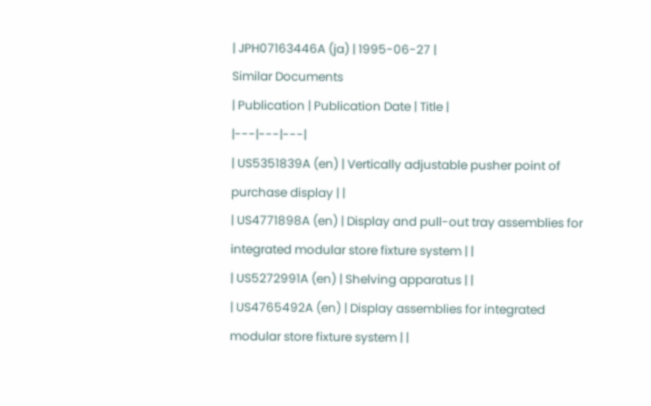| JPH07163446A (ja) | 1995-06-27 |
Similar Documents
| Publication | Publication Date | Title |
|---|---|---|
| US5351839A (en) | Vertically adjustable pusher point of purchase display | |
| US4771898A (en) | Display and pull-out tray assemblies for integrated modular store fixture system | |
| US5272991A (en) | Shelving apparatus | |
| US4765492A (en) | Display assemblies for integrated modular store fixture system | |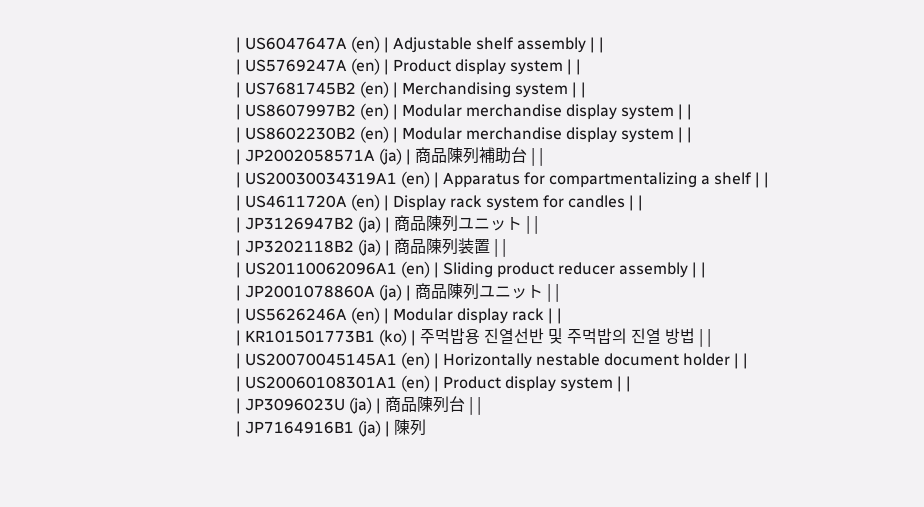| US6047647A (en) | Adjustable shelf assembly | |
| US5769247A (en) | Product display system | |
| US7681745B2 (en) | Merchandising system | |
| US8607997B2 (en) | Modular merchandise display system | |
| US8602230B2 (en) | Modular merchandise display system | |
| JP2002058571A (ja) | 商品陳列補助台 | |
| US20030034319A1 (en) | Apparatus for compartmentalizing a shelf | |
| US4611720A (en) | Display rack system for candles | |
| JP3126947B2 (ja) | 商品陳列ユニット | |
| JP3202118B2 (ja) | 商品陳列装置 | |
| US20110062096A1 (en) | Sliding product reducer assembly | |
| JP2001078860A (ja) | 商品陳列ユニット | |
| US5626246A (en) | Modular display rack | |
| KR101501773B1 (ko) | 주먹밥용 진열선반 및 주먹밥의 진열 방법 | |
| US20070045145A1 (en) | Horizontally nestable document holder | |
| US20060108301A1 (en) | Product display system | |
| JP3096023U (ja) | 商品陳列台 | |
| JP7164916B1 (ja) | 陳列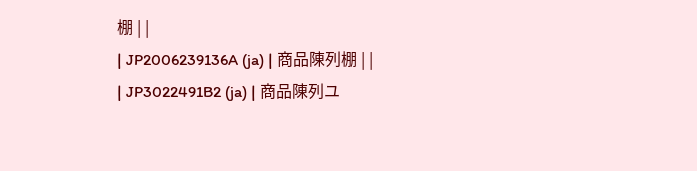棚 | |
| JP2006239136A (ja) | 商品陳列棚 | |
| JP3022491B2 (ja) | 商品陳列ユ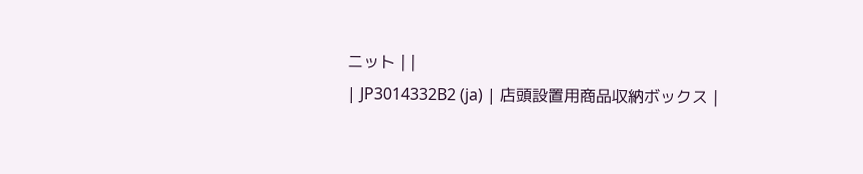ニット | |
| JP3014332B2 (ja) | 店頭設置用商品収納ボックス |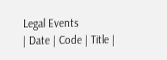Legal Events
| Date | Code | Title |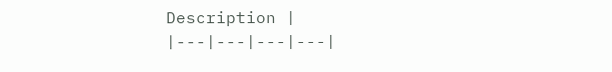Description |
|---|---|---|---|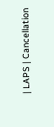| LAPS | Cancellation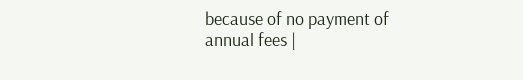because of no payment of annual fees |